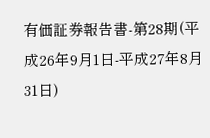有価証券報告書-第28期(平成26年9月1日-平成27年8月31日)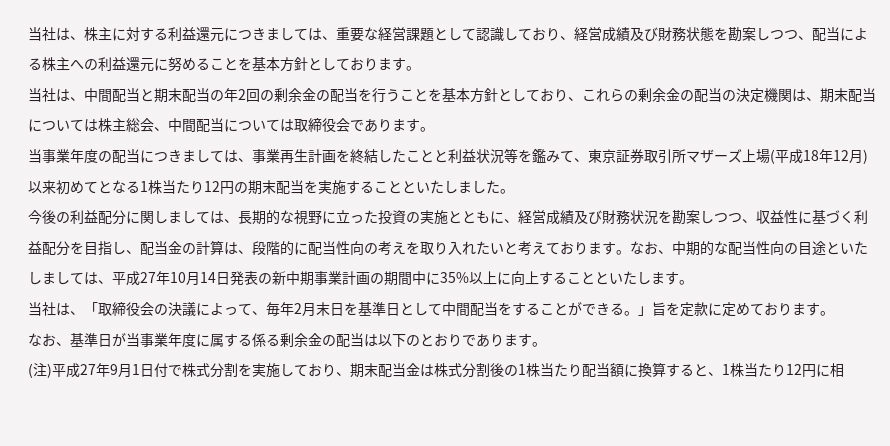当社は、株主に対する利益還元につきましては、重要な経営課題として認識しており、経営成績及び財務状態を勘案しつつ、配当による株主への利益還元に努めることを基本方針としております。
当社は、中間配当と期末配当の年2回の剰余金の配当を行うことを基本方針としており、これらの剰余金の配当の決定機関は、期末配当については株主総会、中間配当については取締役会であります。
当事業年度の配当につきましては、事業再生計画を終結したことと利益状況等を鑑みて、東京証券取引所マザーズ上場(平成18年12月)以来初めてとなる1株当たり12円の期末配当を実施することといたしました。
今後の利益配分に関しましては、長期的な視野に立った投資の実施とともに、経営成績及び財務状況を勘案しつつ、収益性に基づく利益配分を目指し、配当金の計算は、段階的に配当性向の考えを取り入れたいと考えております。なお、中期的な配当性向の目途といたしましては、平成27年10月14日発表の新中期事業計画の期間中に35%以上に向上することといたします。
当社は、「取締役会の決議によって、毎年2月末日を基準日として中間配当をすることができる。」旨を定款に定めております。
なお、基準日が当事業年度に属する係る剰余金の配当は以下のとおりであります。
(注)平成27年9月1日付で株式分割を実施しており、期末配当金は株式分割後の1株当たり配当額に換算すると、1株当たり12円に相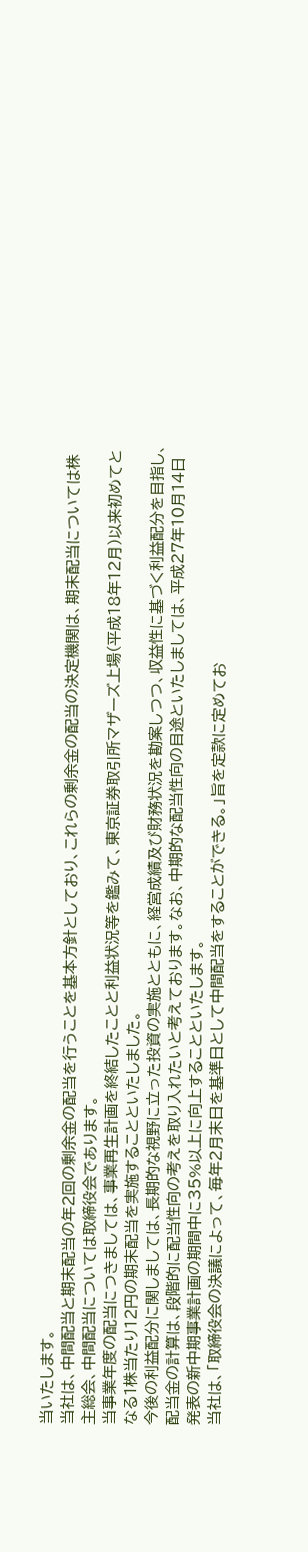当いたします。
当社は、中間配当と期末配当の年2回の剰余金の配当を行うことを基本方針としており、これらの剰余金の配当の決定機関は、期末配当については株主総会、中間配当については取締役会であります。
当事業年度の配当につきましては、事業再生計画を終結したことと利益状況等を鑑みて、東京証券取引所マザーズ上場(平成18年12月)以来初めてとなる1株当たり12円の期末配当を実施することといたしました。
今後の利益配分に関しましては、長期的な視野に立った投資の実施とともに、経営成績及び財務状況を勘案しつつ、収益性に基づく利益配分を目指し、配当金の計算は、段階的に配当性向の考えを取り入れたいと考えております。なお、中期的な配当性向の目途といたしましては、平成27年10月14日発表の新中期事業計画の期間中に35%以上に向上することといたします。
当社は、「取締役会の決議によって、毎年2月末日を基準日として中間配当をすることができる。」旨を定款に定めてお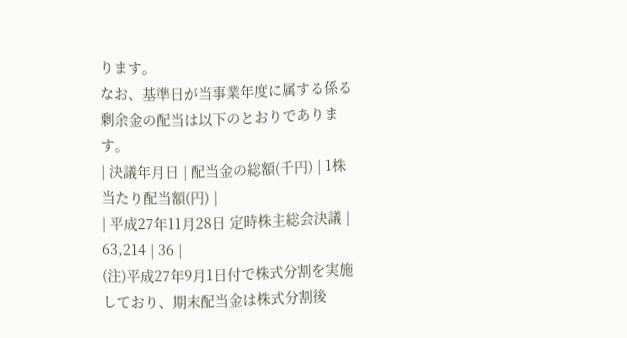ります。
なお、基準日が当事業年度に属する係る剰余金の配当は以下のとおりであります。
| 決議年月日 | 配当金の総額(千円) | 1株当たり配当額(円) |
| 平成27年11月28日 定時株主総会決議 | 63,214 | 36 |
(注)平成27年9月1日付で株式分割を実施しており、期末配当金は株式分割後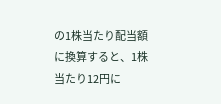の1株当たり配当額に換算すると、1株当たり12円に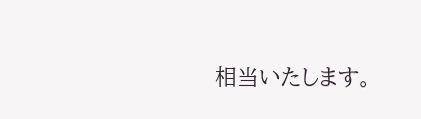相当いたします。